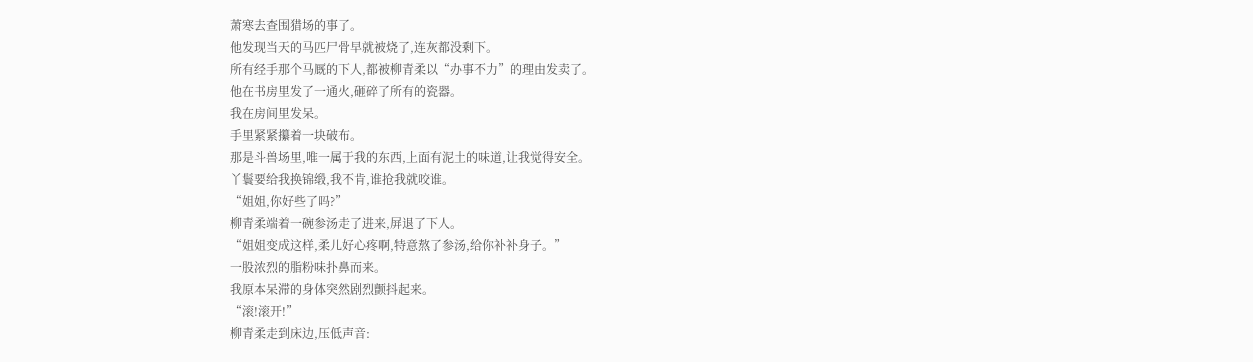萧寒去查围猎场的事了。
他发现当天的马匹尸骨早就被烧了,连灰都没剩下。
所有经手那个马厩的下人,都被柳青柔以“办事不力”的理由发卖了。
他在书房里发了一通火,砸碎了所有的瓷器。
我在房间里发呆。
手里紧紧攥着一块破布。
那是斗兽场里,唯一属于我的东西,上面有泥土的味道,让我觉得安全。
丫鬟要给我换锦缎,我不肯,谁抢我就咬谁。
“姐姐,你好些了吗?”
柳青柔端着一碗参汤走了进来,屏退了下人。
“姐姐变成这样,柔儿好心疼啊,特意熬了参汤,给你补补身子。”
一股浓烈的脂粉味扑鼻而来。
我原本呆滞的身体突然剧烈颤抖起来。
“滚!滚开!”
柳青柔走到床边,压低声音: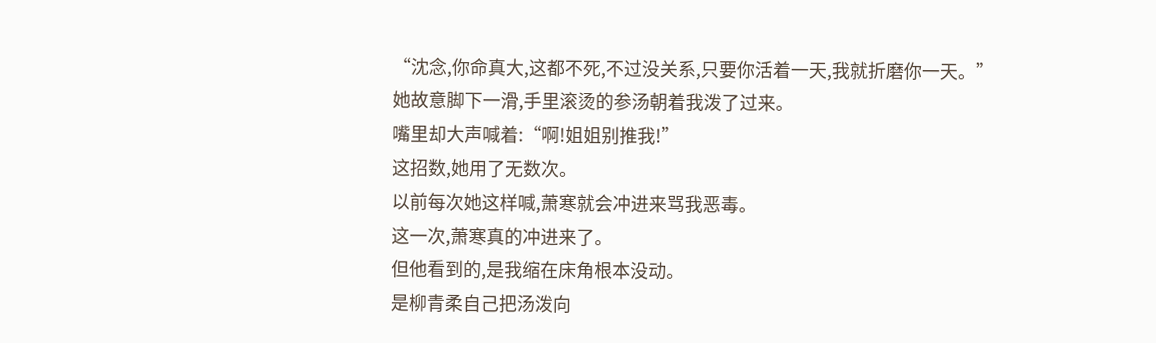“沈念,你命真大,这都不死,不过没关系,只要你活着一天,我就折磨你一天。”
她故意脚下一滑,手里滚烫的参汤朝着我泼了过来。
嘴里却大声喊着:“啊!姐姐别推我!”
这招数,她用了无数次。
以前每次她这样喊,萧寒就会冲进来骂我恶毒。
这一次,萧寒真的冲进来了。
但他看到的,是我缩在床角根本没动。
是柳青柔自己把汤泼向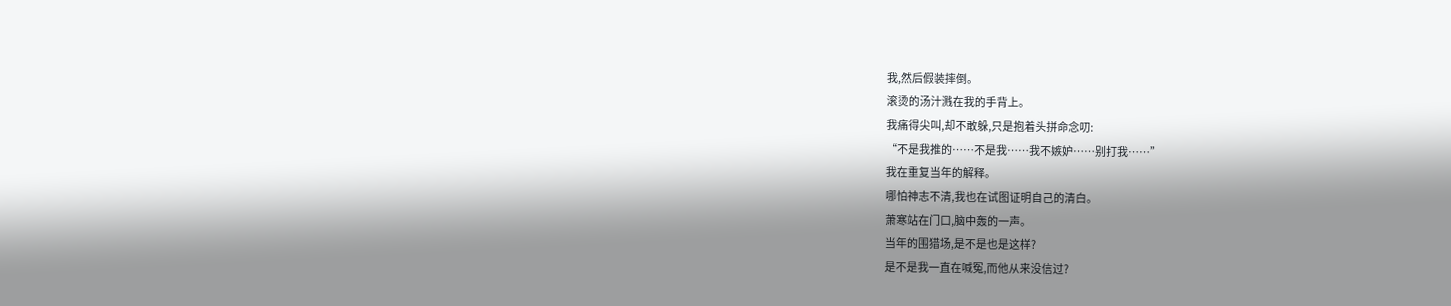我,然后假装摔倒。
滚烫的汤汁溅在我的手背上。
我痛得尖叫,却不敢躲,只是抱着头拼命念叨:
“不是我推的……不是我……我不嫉妒……别打我……”
我在重复当年的解释。
哪怕神志不清,我也在试图证明自己的清白。
萧寒站在门口,脑中轰的一声。
当年的围猎场,是不是也是这样?
是不是我一直在喊冤,而他从来没信过?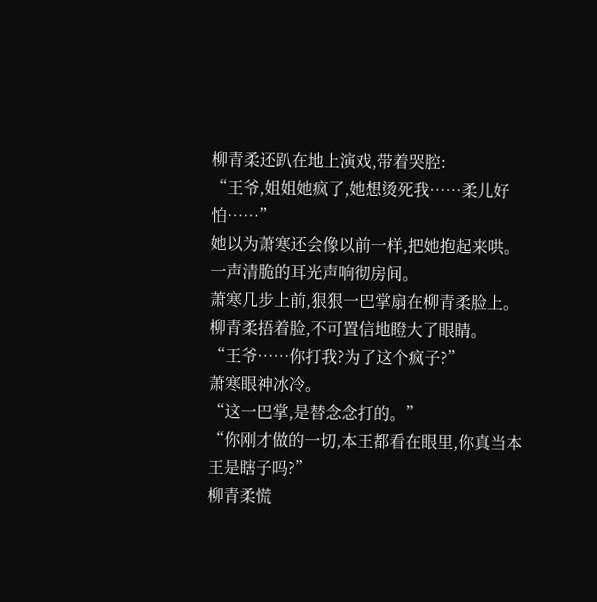柳青柔还趴在地上演戏,带着哭腔:
“王爷,姐姐她疯了,她想烫死我……柔儿好怕……”
她以为萧寒还会像以前一样,把她抱起来哄。
一声清脆的耳光声响彻房间。
萧寒几步上前,狠狠一巴掌扇在柳青柔脸上。
柳青柔捂着脸,不可置信地瞪大了眼睛。
“王爷……你打我?为了这个疯子?”
萧寒眼神冰冷。
“这一巴掌,是替念念打的。”
“你刚才做的一切,本王都看在眼里,你真当本王是瞎子吗?”
柳青柔慌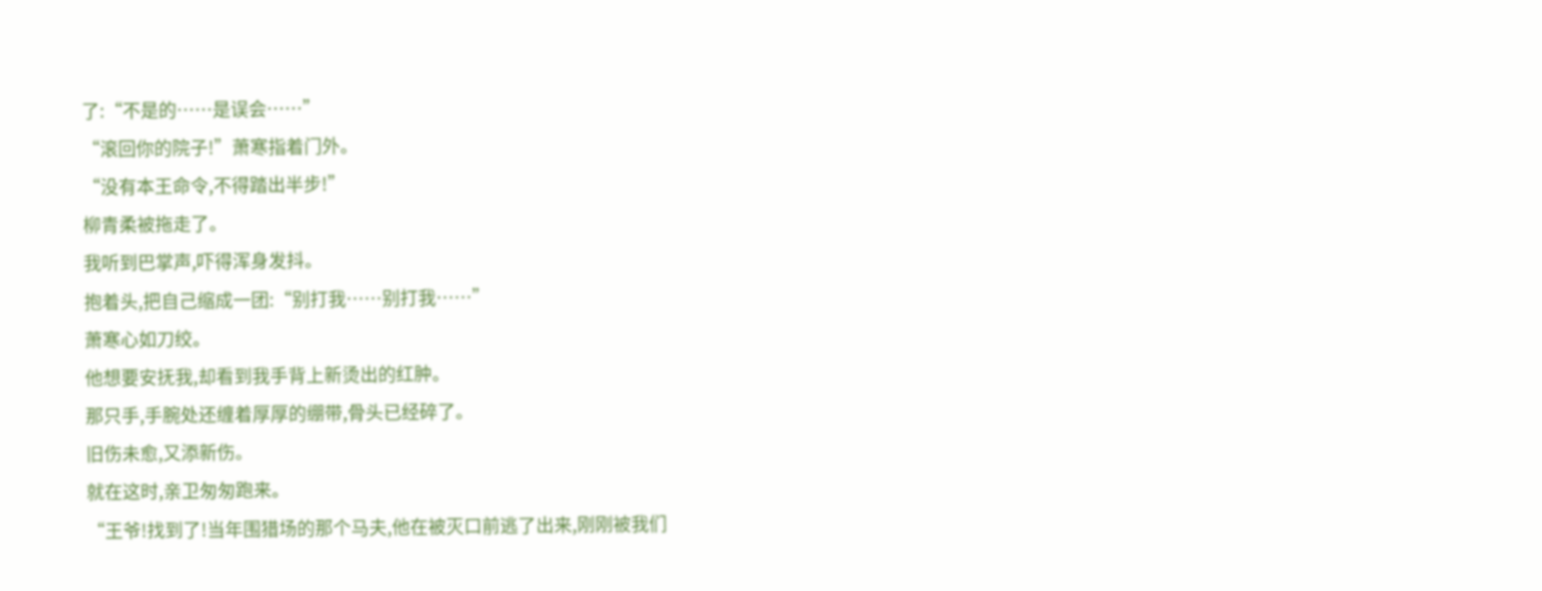了:“不是的……是误会……”
“滚回你的院子!”萧寒指着门外。
“没有本王命令,不得踏出半步!”
柳青柔被拖走了。
我听到巴掌声,吓得浑身发抖。
抱着头,把自己缩成一团:“别打我……别打我……”
萧寒心如刀绞。
他想要安抚我,却看到我手背上新烫出的红肿。
那只手,手腕处还缠着厚厚的绷带,骨头已经碎了。
旧伤未愈,又添新伤。
就在这时,亲卫匆匆跑来。
“王爷!找到了!当年围猎场的那个马夫,他在被灭口前逃了出来,刚刚被我们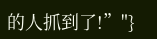的人抓到了!”"}